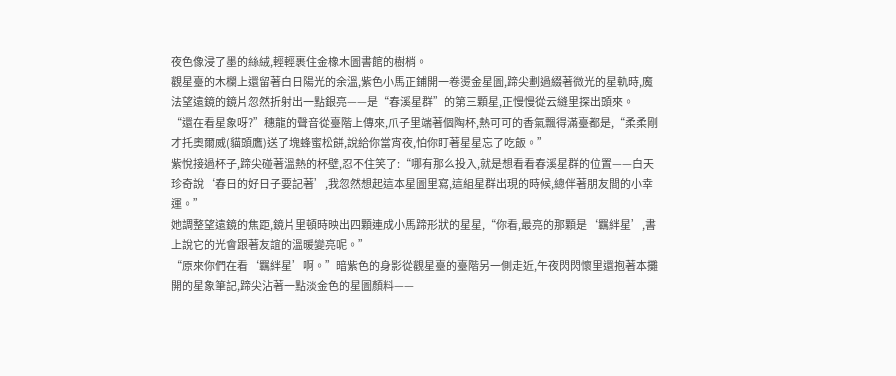夜色像浸了墨的絲絨,輕輕裹住金橡木圖書館的樹梢。
觀星臺的木欄上還留著白日陽光的余溫,紫色小馬正鋪開一卷燙金星圖,蹄尖劃過綴著微光的星軌時,魔法望遠鏡的鏡片忽然折射出一點銀亮——是“春溪星群”的第三顆星,正慢慢從云縫里探出頭來。
“還在看星象呀?”穗龍的聲音從臺階上傳來,爪子里端著個陶杯,熱可可的香氣飄得滿臺都是,“柔柔剛才托奧爾威(貓頭鷹)送了塊蜂蜜松餅,說給你當宵夜,怕你盯著星星忘了吃飯。”
紫悅接過杯子,蹄尖碰著溫熱的杯壁,忍不住笑了:“哪有那么投入,就是想看看春溪星群的位置——白天珍奇說‘春日的好日子要記著’,我忽然想起這本星圖里寫,這組星群出現的時候,總伴著朋友間的小幸運。”
她調整望遠鏡的焦距,鏡片里頓時映出四顆連成小馬蹄形狀的星星,“你看,最亮的那顆是‘羈絆星’,書上說它的光會跟著友誼的溫暖變亮呢。”
“原來你們在看‘羈絆星’啊。”暗紫色的身影從觀星臺的臺階另一側走近,午夜閃閃懷里還抱著本攤開的星象筆記,蹄尖沾著一點淡金色的星圖顏料——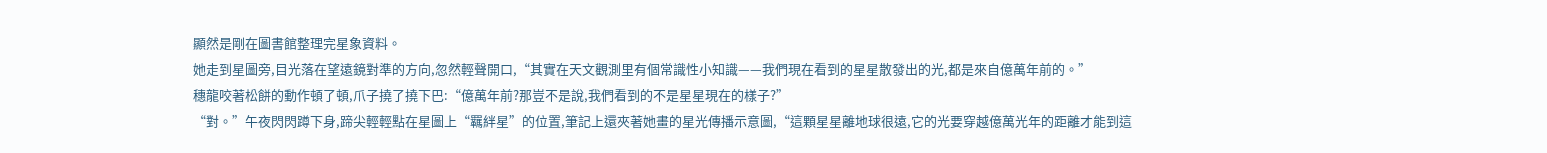顯然是剛在圖書館整理完星象資料。
她走到星圖旁,目光落在望遠鏡對準的方向,忽然輕聲開口,“其實在天文觀測里有個常識性小知識——我們現在看到的星星散發出的光,都是來自億萬年前的。”
穗龍咬著松餅的動作頓了頓,爪子撓了撓下巴:“億萬年前?那豈不是說,我們看到的不是星星現在的樣子?”
“對。”午夜閃閃蹲下身,蹄尖輕輕點在星圖上“羈絆星”的位置,筆記上還夾著她畫的星光傳播示意圖,“這顆星星離地球很遠,它的光要穿越億萬光年的距離才能到這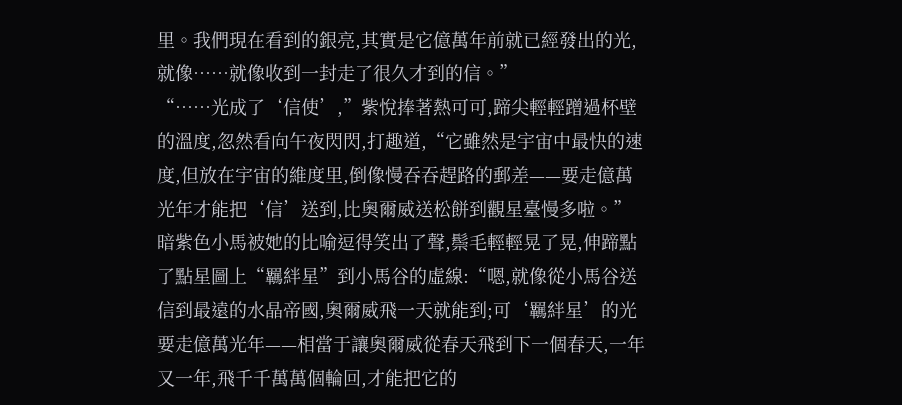里。我們現在看到的銀亮,其實是它億萬年前就已經發出的光,就像……就像收到一封走了很久才到的信。”
“……光成了‘信使’,”紫悅捧著熱可可,蹄尖輕輕蹭過杯壁的溫度,忽然看向午夜閃閃,打趣道,“它雖然是宇宙中最快的速度,但放在宇宙的維度里,倒像慢吞吞趕路的郵差——要走億萬光年才能把‘信’送到,比奧爾威送松餅到觀星臺慢多啦。”
暗紫色小馬被她的比喻逗得笑出了聲,鬃毛輕輕晃了晃,伸蹄點了點星圖上“羈絆星”到小馬谷的虛線:“嗯,就像從小馬谷送信到最遠的水晶帝國,奧爾威飛一天就能到;可‘羈絆星’的光要走億萬光年——相當于讓奧爾威從春天飛到下一個春天,一年又一年,飛千千萬萬個輪回,才能把它的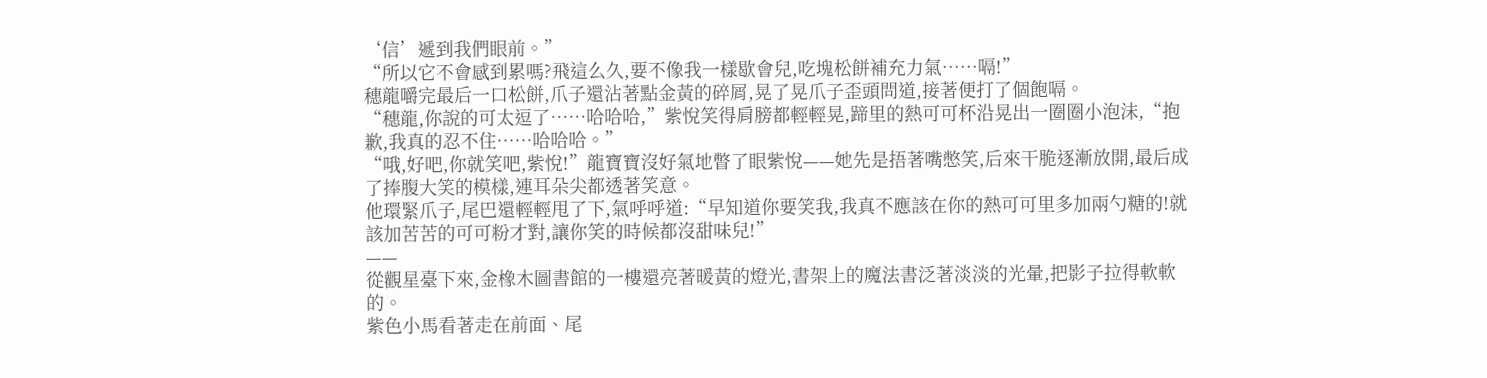‘信’遞到我們眼前。”
“所以它不會感到累嗎?飛這么久,要不像我一樣歇會兒,吃塊松餅補充力氣……嗝!”
穗龍嚼完最后一口松餅,爪子還沾著點金黃的碎屑,晃了晃爪子歪頭問道,接著便打了個飽嗝。
“穗龍,你說的可太逗了……哈哈哈,”紫悅笑得肩膀都輕輕晃,蹄里的熱可可杯沿晃出一圈圈小泡沫,“抱歉,我真的忍不住……哈哈哈。”
“哦,好吧,你就笑吧,紫悅!”龍寶寶沒好氣地瞥了眼紫悅——她先是捂著嘴憋笑,后來干脆逐漸放開,最后成了捧腹大笑的模樣,連耳朵尖都透著笑意。
他環緊爪子,尾巴還輕輕甩了下,氣呼呼道:“早知道你要笑我,我真不應該在你的熱可可里多加兩勺糖的!就該加苦苦的可可粉才對,讓你笑的時候都沒甜味兒!”
——
從觀星臺下來,金橡木圖書館的一樓還亮著暖黃的燈光,書架上的魔法書泛著淡淡的光暈,把影子拉得軟軟的。
紫色小馬看著走在前面、尾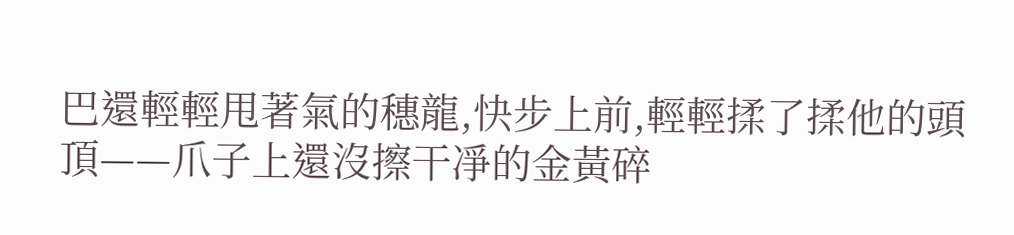巴還輕輕甩著氣的穗龍,快步上前,輕輕揉了揉他的頭頂——爪子上還沒擦干凈的金黃碎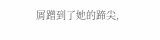屑蹭到了她的蹄尖,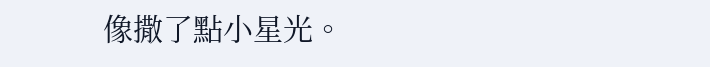像撒了點小星光。